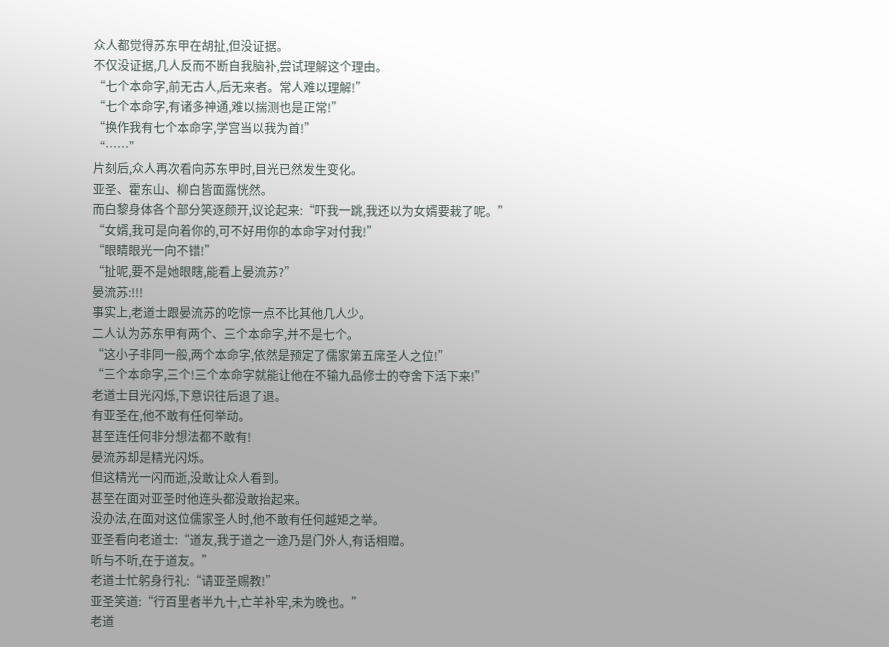众人都觉得苏东甲在胡扯,但没证据。
不仅没证据,几人反而不断自我脑补,尝试理解这个理由。
“七个本命字,前无古人,后无来者。常人难以理解!”
“七个本命字,有诸多神通,难以揣测也是正常!”
“换作我有七个本命字,学宫当以我为首!”
“……”
片刻后,众人再次看向苏东甲时,目光已然发生变化。
亚圣、霍东山、柳白皆面露恍然。
而白黎身体各个部分笑逐颜开,议论起来:“吓我一跳,我还以为女婿要栽了呢。”
“女婿,我可是向着你的,可不好用你的本命字对付我!”
“眼睛眼光一向不错!”
“扯呢,要不是她眼瞎,能看上晏流苏?”
晏流苏:!!!
事实上,老道士跟晏流苏的吃惊一点不比其他几人少。
二人认为苏东甲有两个、三个本命字,并不是七个。
“这小子非同一般,两个本命字,依然是预定了儒家第五席圣人之位!”
“三个本命字,三个!三个本命字就能让他在不输九品修士的夺舍下活下来!”
老道士目光闪烁,下意识往后退了退。
有亚圣在,他不敢有任何举动。
甚至连任何非分想法都不敢有!
晏流苏却是精光闪烁。
但这精光一闪而逝,没敢让众人看到。
甚至在面对亚圣时他连头都没敢抬起来。
没办法,在面对这位儒家圣人时,他不敢有任何越矩之举。
亚圣看向老道士:“道友,我于道之一途乃是门外人,有话相赠。
听与不听,在于道友。”
老道士忙躬身行礼:“请亚圣赐教!”
亚圣笑道:“行百里者半九十,亡羊补牢,未为晚也。”
老道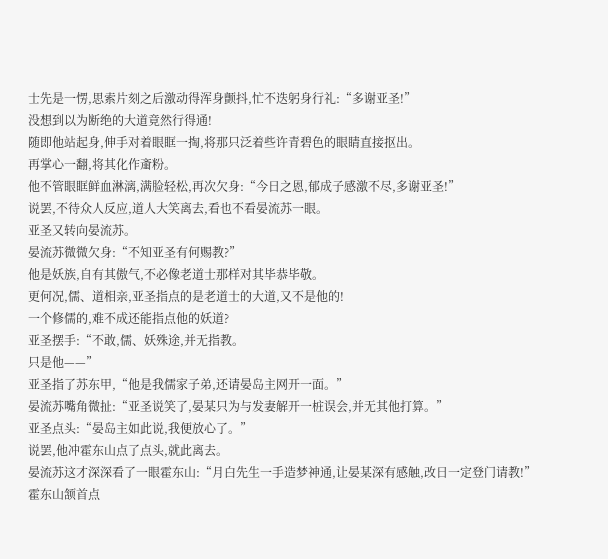士先是一愣,思索片刻之后激动得浑身颤抖,忙不迭躬身行礼:“多谢亚圣!”
没想到以为断绝的大道竟然行得通!
随即他站起身,伸手对着眼眶一掏,将那只泛着些许青碧色的眼睛直接抠出。
再掌心一翻,将其化作齑粉。
他不管眼眶鲜血淋漓,满脸轻松,再次欠身:“今日之恩,郁成子感激不尽,多谢亚圣!”
说罢,不待众人反应,道人大笑离去,看也不看晏流苏一眼。
亚圣又转向晏流苏。
晏流苏微微欠身:“不知亚圣有何赐教?”
他是妖族,自有其傲气,不必像老道士那样对其毕恭毕敬。
更何况,儒、道相亲,亚圣指点的是老道士的大道,又不是他的!
一个修儒的,难不成还能指点他的妖道?
亚圣摆手:“不敢,儒、妖殊途,并无指教。
只是他——”
亚圣指了苏东甲,“他是我儒家子弟,还请晏岛主网开一面。”
晏流苏嘴角微扯:“亚圣说笑了,晏某只为与发妻解开一桩误会,并无其他打算。”
亚圣点头:“晏岛主如此说,我便放心了。”
说罢,他冲霍东山点了点头,就此离去。
晏流苏这才深深看了一眼霍东山:“月白先生一手造梦神通,让晏某深有感触,改日一定登门请教!”
霍东山颔首点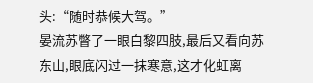头:“随时恭候大驾。”
晏流苏瞥了一眼白黎四肢,最后又看向苏东山,眼底闪过一抹寒意,这才化虹离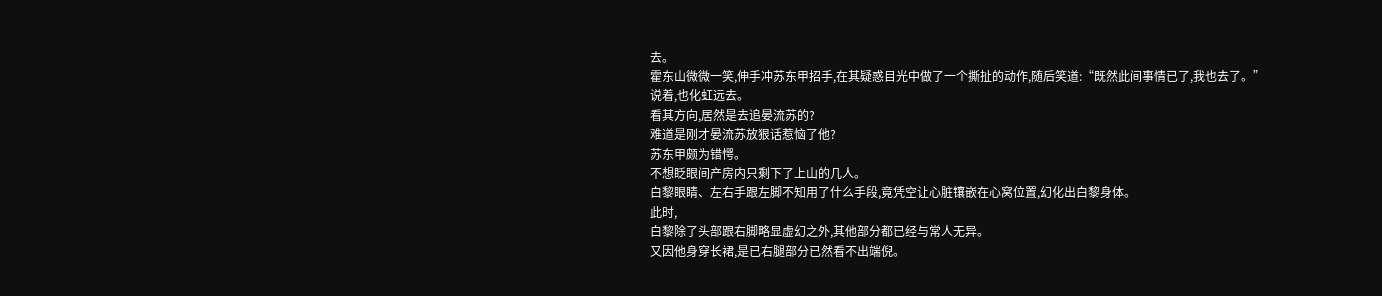去。
霍东山微微一笑,伸手冲苏东甲招手,在其疑惑目光中做了一个撕扯的动作,随后笑道:“既然此间事情已了,我也去了。”
说着,也化虹远去。
看其方向,居然是去追晏流苏的?
难道是刚才晏流苏放狠话惹恼了他?
苏东甲颇为错愕。
不想眨眼间产房内只剩下了上山的几人。
白黎眼睛、左右手跟左脚不知用了什么手段,竟凭空让心脏镶嵌在心窝位置,幻化出白黎身体。
此时,
白黎除了头部跟右脚略显虚幻之外,其他部分都已经与常人无异。
又因他身穿长裙,是已右腿部分已然看不出端倪。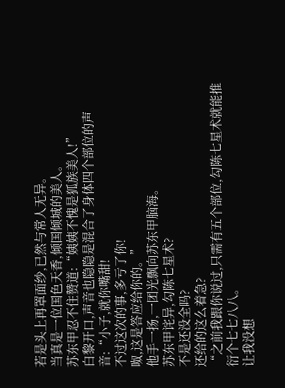若是头上再罩面纱,已然与常人无异。
当真是一位国色天香,倾国倾城的美人。
苏东甲忍不住赞道:“姨姨不愧是狐族美人!”
白黎开口,声音也隐隐是混合了身体四个部位的声音:“小子,就你嘴甜!
不过这次的事,多亏了你!
呶,这是答应给你的。”
他手一扬,一团光飘向苏东甲脑海。
苏东甲诧异,勾陈七星术?
不是还没全吗?
还给的这么着急?
“之前我跟你说过,只需有五个部位,勾陈七星术就能推衍个七七八八。
让我没想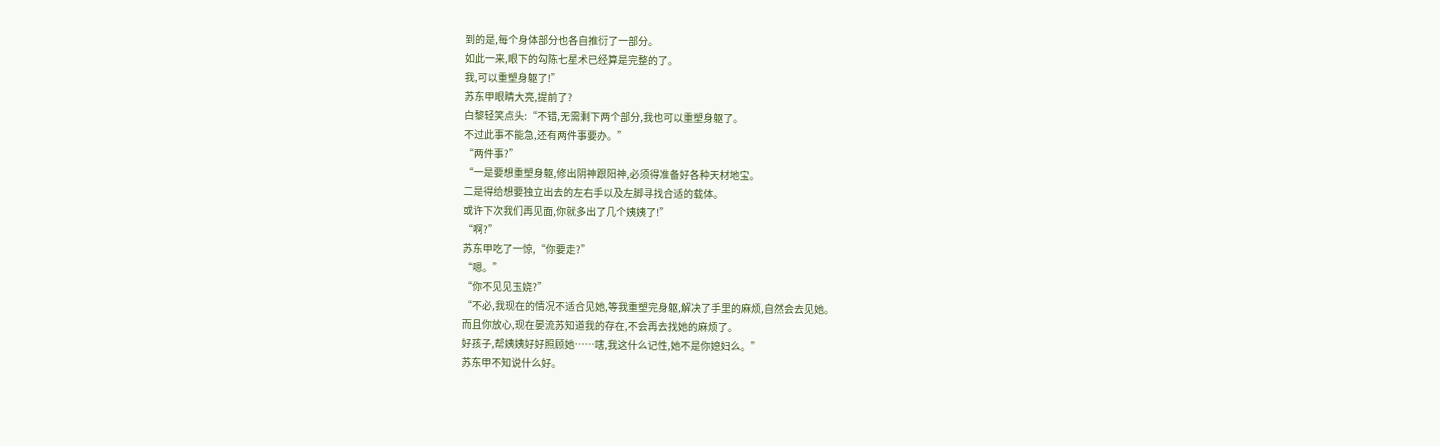到的是,每个身体部分也各自推衍了一部分。
如此一来,眼下的勾陈七星术已经算是完整的了。
我,可以重塑身躯了!”
苏东甲眼睛大亮,提前了?
白黎轻笑点头:“不错,无需剩下两个部分,我也可以重塑身躯了。
不过此事不能急,还有两件事要办。”
“两件事?”
“一是要想重塑身躯,修出阴神跟阳神,必须得准备好各种天材地宝。
二是得给想要独立出去的左右手以及左脚寻找合适的载体。
或许下次我们再见面,你就多出了几个姨姨了!”
“啊?”
苏东甲吃了一惊,“你要走?”
“嗯。”
“你不见见玉娆?”
“不必,我现在的情况不适合见她,等我重塑完身躯,解决了手里的麻烦,自然会去见她。
而且你放心,现在晏流苏知道我的存在,不会再去找她的麻烦了。
好孩子,帮姨姨好好照顾她……嗐,我这什么记性,她不是你媳妇么。”
苏东甲不知说什么好。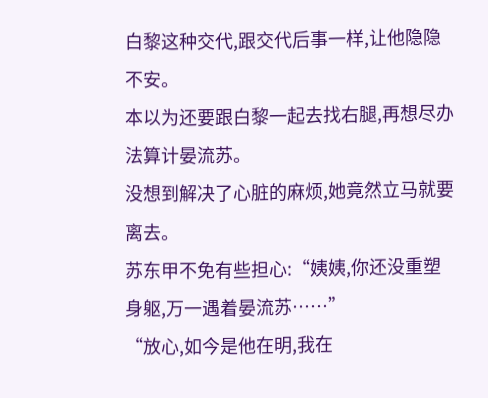白黎这种交代,跟交代后事一样,让他隐隐不安。
本以为还要跟白黎一起去找右腿,再想尽办法算计晏流苏。
没想到解决了心脏的麻烦,她竟然立马就要离去。
苏东甲不免有些担心:“姨姨,你还没重塑身躯,万一遇着晏流苏……”
“放心,如今是他在明,我在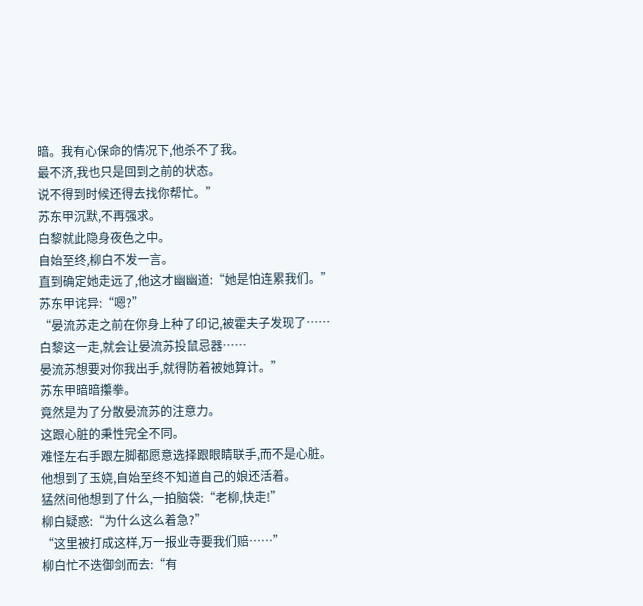暗。我有心保命的情况下,他杀不了我。
最不济,我也只是回到之前的状态。
说不得到时候还得去找你帮忙。”
苏东甲沉默,不再强求。
白黎就此隐身夜色之中。
自始至终,柳白不发一言。
直到确定她走远了,他这才幽幽道:“她是怕连累我们。”
苏东甲诧异:“嗯?”
“晏流苏走之前在你身上种了印记,被霍夫子发现了……
白黎这一走,就会让晏流苏投鼠忌器……
晏流苏想要对你我出手,就得防着被她算计。”
苏东甲暗暗攥拳。
竟然是为了分散晏流苏的注意力。
这跟心脏的秉性完全不同。
难怪左右手跟左脚都愿意选择跟眼睛联手,而不是心脏。
他想到了玉娆,自始至终不知道自己的娘还活着。
猛然间他想到了什么,一拍脑袋:“老柳,快走!”
柳白疑惑:“为什么这么着急?”
“这里被打成这样,万一报业寺要我们赔……”
柳白忙不迭御剑而去:“有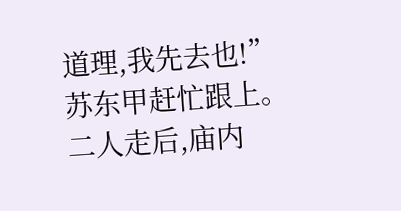道理,我先去也!”
苏东甲赶忙跟上。
二人走后,庙内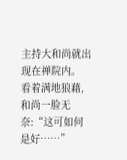主持大和尚就出现在禅院内。
看着满地狼藉,和尚一脸无奈:“这可如何是好……”